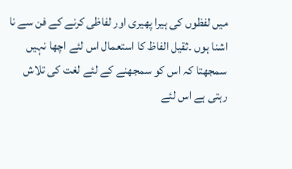میں لفظوں کی ہیرا پھیری اور لفاظی کرنے کے فن سے نا اشنا ہوں ۔ثقیل الفاظ کا استعمال اس لئے اچھا نہیں سمجھتا کہ اس کو سمجھنے کے لئے لغت کی تلاش رہتی ہے اس لئے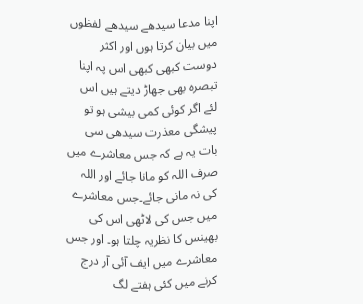اپنا مدعا سیدھے سیدھے لفظوں میں بیان کرتا ہوں اور اکثر دوست کبھی کبھی اس پہ اپنا تبصرہ بھی جھاڑ دیتے ہیں اس لئے اگر کوئی کمی بیشی ہو تو پیشگی معذرت سیدھی سی بات یہ ہے کہ جس معاشرے میں صرف اللہ کو مانا جائے اور اللہ کی نہ مانی جائے۔جس معاشرے میں جس کی لاٹھی اس کی بھینس کا نظریہ چلتا ہو۔ اور جس معاشرے میں ایف آئی آر درج کرنے میں کئی ہفتے لگ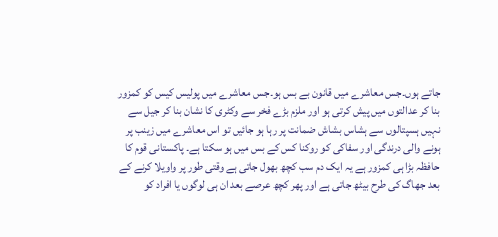جاتے ہوں۔جس معاشرے میں قانون بے بس ہو۔جس معاشرے میں پولیس کیس کو کمزور بنا کر عدالتوں میں پیش کرتی ہو اور ملزم بڑے فخر سے وکٹری کا نشان بنا کر جیل سے نہیں ہسپتالوں سے ہشاس بشاش ضمانت پر رہا ہو جائیں تو اس معاشرے میں زینب پر ہونے والی درندگی اور سفاکی کو روکنا کس کے بس میں ہو سکتا ہے۔ پاکستانی قوم کا حافظہ بڑا ہی کمزور ہے یہ ایک دم سب کچھ بھول جاتی ہے وقتی طور پر واویلا کرنے کے بعد جھاگ کی طرح بیٹھ جاتی ہے اور پھر کچھ عرصے بعد ان ہی لوگوں یا افراد کو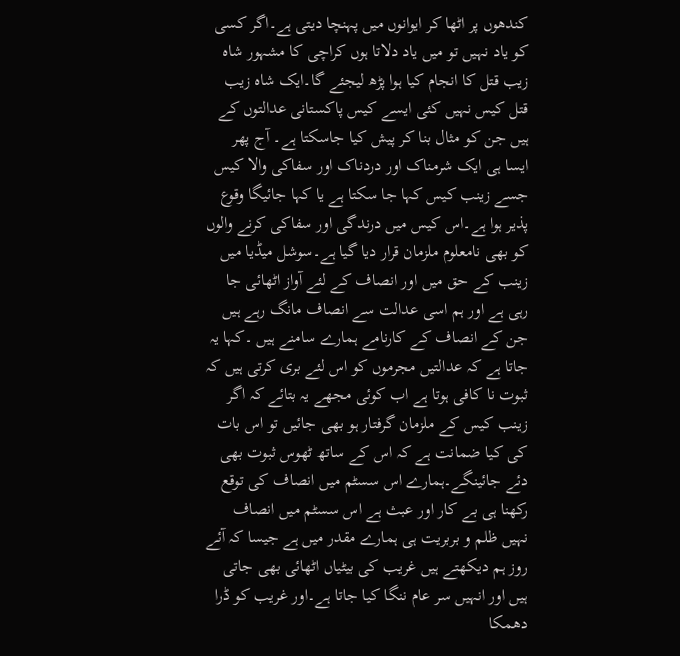کندھوں پر اٹھا کر ایوانوں میں پہنچا دیتی ہے۔اگر کسی کو یاد نہیں تو میں یاد دلاتا ہوں کراچی کا مشہور شاہ زیب قتل کا انجام کیا ہوا پڑھ لیجئے گا۔ایک شاہ زیب قتل کیس نہیں کئی ایسے کیس پاکستانی عدالتوں کے ہیں جن کو مثال بنا کر پیش کیا جاسکتا ہے۔ آج پھر ایسا ہی ایک شرمناک اور دردناک اور سفاکی والا کیس جسے زینب کیس کہا جا سکتا ہے یا کہا جائیگا وقوع پذیر ہوا ہے۔اس کیس میں درندگی اور سفاکی کرنے والوں کو بھی نامعلوم ملزمان قرار دیا گیا ہے۔سوشل میڈیا میں زینب کے حق میں اور انصاف کے لئے آواز اٹھائی جا رہی ہے اور ہم اسی عدالت سے انصاف مانگ رہے ہیں جن کے انصاف کے کارنامے ہمارے سامنے ہیں ۔کہا یہ جاتا ہے کہ عدالتیں مجرموں کو اس لئے بری کرتی ہیں کہ ثبوت نا کافی ہوتا ہے اب کوئی مجھے یہ بتائے کہ اگر زینب کیس کے ملزمان گرفتار ہو بھی جائیں تو اس بات کی کیا ضمانت ہے کہ اس کے ساتھ ٹھوس ثبوت بھی دئے جائینگے۔ہمارے اس سسٹم میں انصاف کی توقع رکھنا ہی بے کار اور عبث ہے اس سسٹم میں انصاف نہیں ظلم و بربریت ہی ہمارے مقدر میں ہے جیسا کہ آئے روز ہم دیکھتے ہیں غریب کی بیٹیاں اٹھائی بھی جاتی ہیں اور انہیں سر عام ننگا کیا جاتا ہے۔اور غریب کو ڈرا دھمکا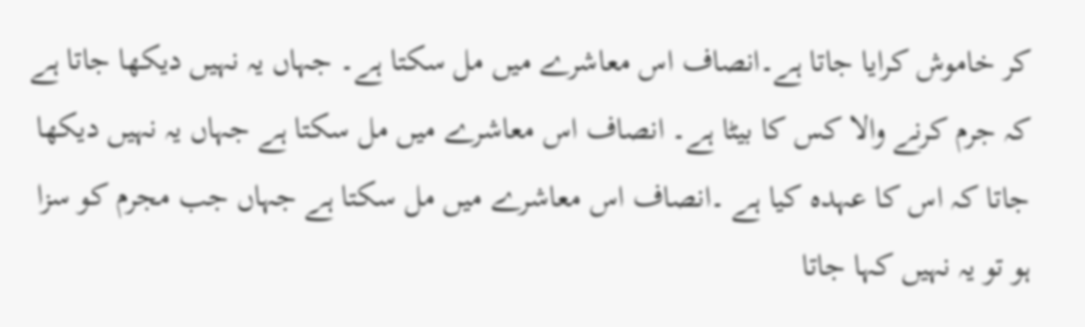کر خاموش کرایا جاتا ہے۔انصاف اس معاشرے میں مل سکتا ہے۔ جہاں یہ نہیں دیکھا جاتا ہے کہ جرم کرنے والا کس کا بیٹا ہے۔ انصاف اس معاشرے میں مل سکتا ہے جہاں یہ نہیں دیکھا جاتا کہ اس کا عہدہ کیا ہے ۔انصاف اس معاشرے میں مل سکتا ہے جہاں جب مجرم کو سزا ہو تو یہ نہیں کہا جاتا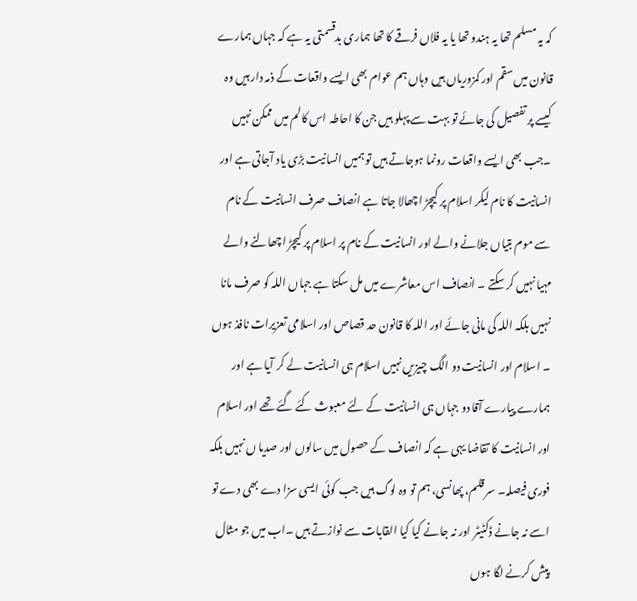کہ یہ مسلم تھا یہ ہندو تھا یا یہ فلاں فرقے کا تھا ہماری بدقسمتی یہ ہے کہ جہاں ہمارے قانون میں سقم اور کمزوریاں ہیں وہاں ہم عوام بھی ایسے واقعات کے ذمہ دار ہیں وہ کیسے پر تفصیل کی جائے تو بہت سے پہلو ہیں جن کا احاطہ اس کالم میں ممکن نہیں ۔جب بھی ایسے واقعات رونما ہوجاتے ہیں تو ہمیں انسانیت بڑی یاد آجاتی ہے اور انسانیت کا نام لیکر اسلام پر کیچڑ اچھالا جاتا ہے انصاف صرف انسانیت کے نام سے موم بتیاں جلانے والے اور انسانیت کے نام پر اسلام پر کیچڑ اچھالنے والے مہیا نہیں کر سکتے ۔ انصاف اس معاشرے میں مل سکتا ہے جہاں اللہ کو صرف مانا نہیں بلکہ اللہ کی مانی جائے اور اللہ کا قانون حد قصاص اور اسلامی تعزیرات نافذ ہوں ۔ اسلام اور انسانیت دو الگ چیزیں نہیں اسلام ہی انسانیت لے کر آیا ہے اور ہمارے پیارے آقا دو جہاں ہی انسانیت کے لئے معبوث کئے گئے تھے اور اسلام اور انسانیت کا تقاضا یہی ہے کہ انصاف کے حصول میں سالوں اور صدیا ں نہیں بلکہ فوری فیصلہ۔ سر قلم، پھانسی، ہم تو وہ لوگ ہیں جب کوئی ایسی سزا دے بھی دے تو اسے نہ جانے ڈکٹیٹر اور نہ جانے کیا کیا القابات سے نوازتے ہیں ۔اب میں جو مثال پیش کرنے لگا ہوں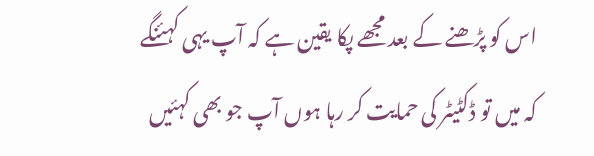اس کو پڑھنے کے بعد مجھے پکا یقین ہے کہ آپ یہی کہئنگے کہ میں تو ڈکٹیٹر کی حمایت کر رہا ہوں آپ جو بھی کہئیں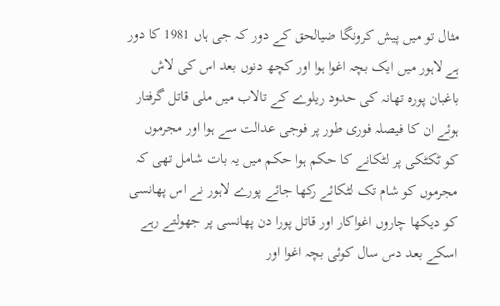مثال تو میں پیش کرونگا ضیالحق کے دور کہ جی ہاں 1981 کا دور ہے لاہور میں ایک بچہ اغوا ہوا اور کچھ دنوں بعد اس کی لاش باغبان پورہ تھانہ کی حدود ریلوے کے تالاب میں ملی قاتل گرفتار ہوئے ان کا فیصلہ فوری طور پر فوجی عدالت سے ہوا اور مجرموں کو ٹکٹکی پر لٹکانے کا حکم ہوا حکم میں یہ بات شامل تھی کہ مجرموں کو شام تک لٹکائے رکھا جائے پورے لاہور نے اس پھانسی کو دیکھا چاروں اغواکار اور قاتل پورا دن پھانسی پر جھولتے رہے اسکے بعد دس سال کوئی بچہ اغوا اور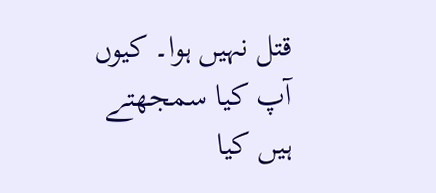قتل نہیں ہوا۔ کیوں آپ کیا سمجھتے ہیں کیا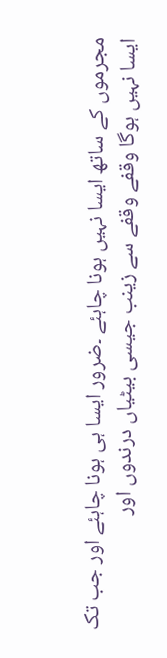مجرموں کے ساتھ ایسا نہیں ہونا چاہئے ۔ضرور ایسا ہی ہونا چاہئے اور جب تک ایسا نہیں ہوگا وقفے وقفے سے زینب جیسی بیٹیاں درندوں اور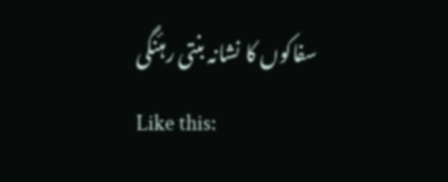سفاکوں کا نشانہ بنتی رہئنگی
Like this: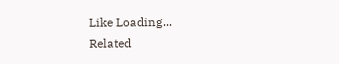Like Loading...
Related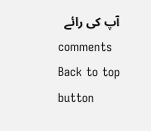آپ کی رائے
comments
Back to top button